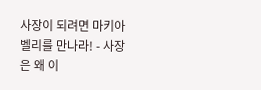사장이 되려면 마키아벨리를 만나라! - 사장은 왜 이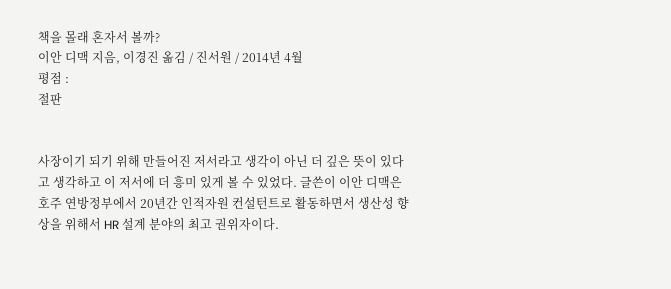책을 몰래 혼자서 볼까?
이안 디맥 지음, 이경진 옮김 / 진서원 / 2014년 4월
평점 :
절판


사장이기 되기 위해 만들어진 저서라고 생각이 아닌 더 깊은 뜻이 있다고 생각하고 이 저서에 더 흥미 있게 볼 수 있었다. 글쓴이 이안 디맥은 호주 연방정부에서 20년간 인적자원 컨설턴트로 활동하면서 생산성 향상을 위해서 HR 설계 분야의 최고 권위자이다.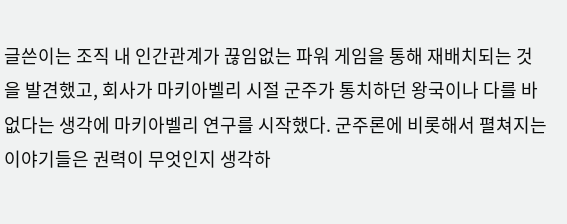글쓴이는 조직 내 인간관계가 끊임없는 파워 게임을 통해 재배치되는 것을 발견했고, 회사가 마키아벨리 시절 군주가 통치하던 왕국이나 다를 바 없다는 생각에 마키아벨리 연구를 시작했다. 군주론에 비롯해서 펼쳐지는 이야기들은 권력이 무엇인지 생각하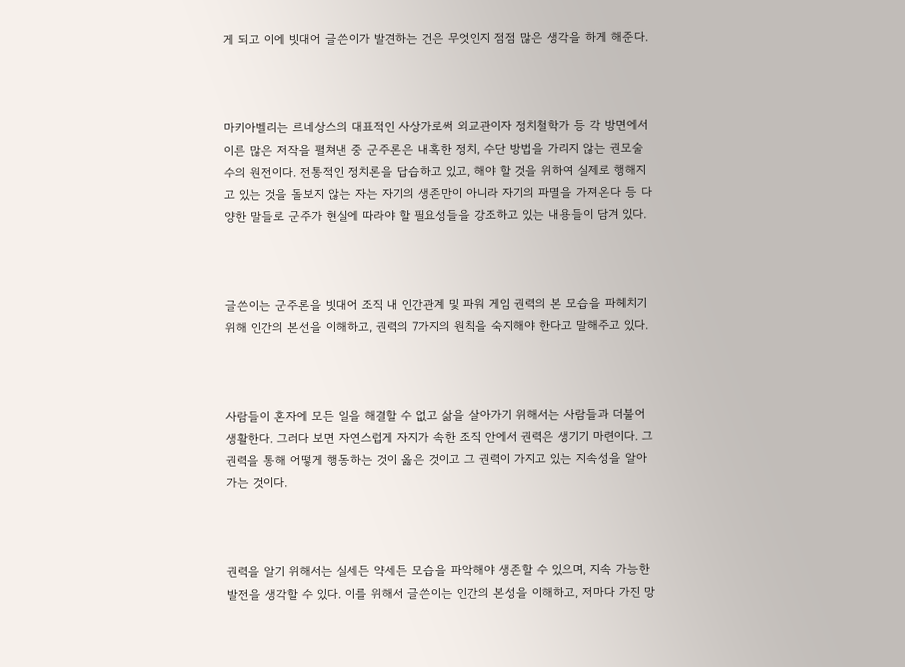게 되고 이에 빗대어 글쓴이가 발견하는 건은 무엇인지 점점 많은 생각을 하게 해준다.



마키아벨리는 르네상스의 대표적인 사상가로써 외교관이자 정치철학가 등 각 방면에서 이른 많은 저작을 펼쳐낸 중 군주론은 내혹한 정치, 수단 방법을 가리지 않는 권모술수의 원전이다. 전통적인 정치론을 답습하고 있고, 해야 할 것을 위하여 실제로 행해지고 있는 것을 돌보지 않는 자는 자기의 생존만이 아니라 자기의 파멸을 가져온다 등 다양한 말들로 군주가 현실에 따라야 할 필요성들을 강조하고 있는 내용들이 담겨 있다.



글쓴이는 군주론을 빗대어 조직 내 인간관계 및 파워 게임 권력의 본 모습을 파헤치기 위해 인간의 본선을 이해하고, 권력의 7가지의 원칙을 숙지해야 한다고 말해주고 있다.



사람들이 혼자에 모든 일을 해결할 수 없고 삶을 살아가기 위해서는 사람들과 더불어 생활한다. 그러다 보면 자연스럽게 자지가 속한 조직 안에서 권력은 생기기 마련이다. 그 권력을 통해 어떻게 행동하는 것이 옳은 것이고 그 권력이 가지고 있는 지속성을 알아가는 것이다.



권력을 알기 위해서는 실세든 약세든 모습을 파악해야 생존할 수 있으며, 지속 가능한 발전을 생각할 수 있다. 이를 위해서 글쓴이는 인간의 본성을 이해하고, 저마다 가진 망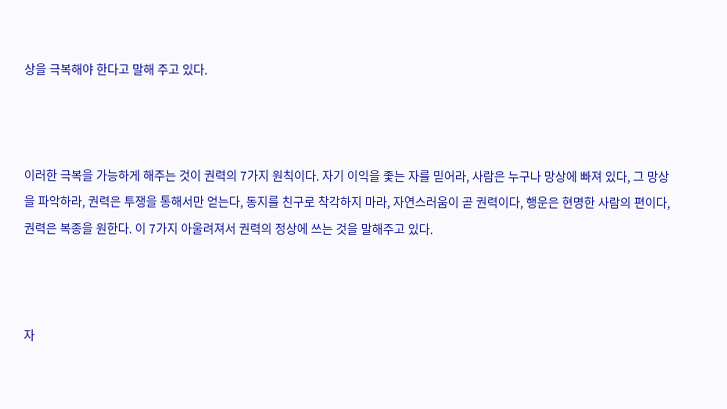상을 극복해야 한다고 말해 주고 있다.



이러한 극복을 가능하게 해주는 것이 권력의 7가지 원칙이다. 자기 이익을 좇는 자를 믿어라, 사람은 누구나 망상에 빠져 있다, 그 망상을 파악하라, 권력은 투쟁을 통해서만 얻는다, 동지를 친구로 착각하지 마라, 자연스러움이 곧 권력이다, 행운은 현명한 사람의 편이다, 권력은 복종을 원한다. 이 7가지 아울려져서 권력의 정상에 쓰는 것을 말해주고 있다.



자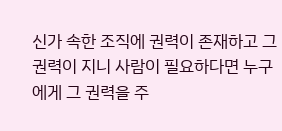신가 속한 조직에 권력이 존재하고 그 권력이 지니 사람이 필요하다면 누구에게 그 권력을 주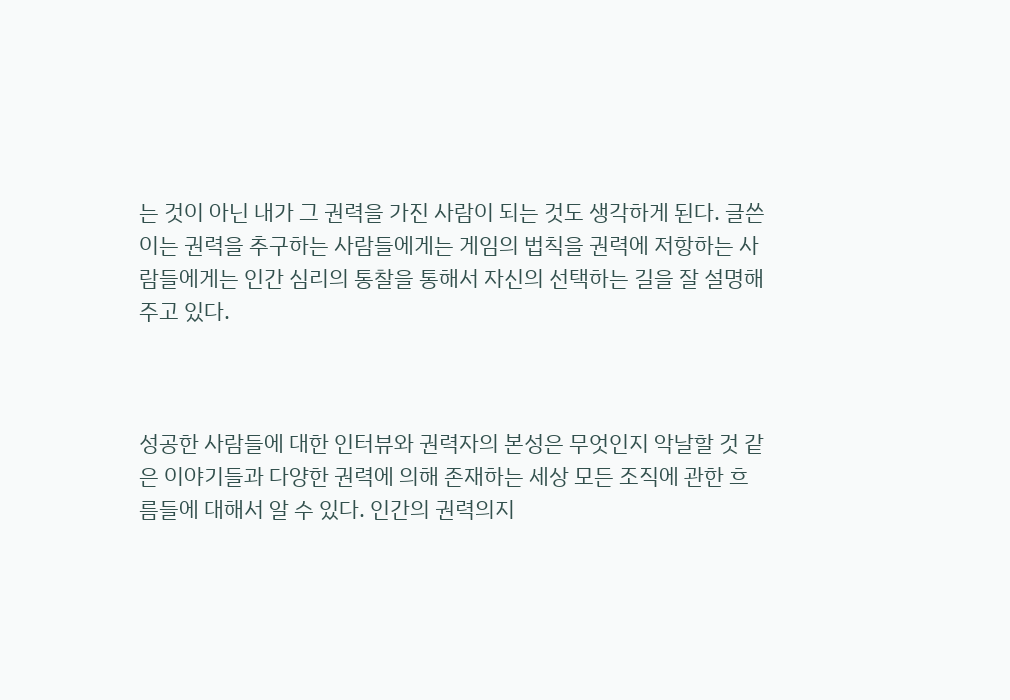는 것이 아닌 내가 그 권력을 가진 사람이 되는 것도 생각하게 된다. 글쓴이는 권력을 추구하는 사람들에게는 게임의 법칙을 권력에 저항하는 사람들에게는 인간 심리의 통찰을 통해서 자신의 선택하는 길을 잘 설명해주고 있다.



성공한 사람들에 대한 인터뷰와 권력자의 본성은 무엇인지 악날할 것 같은 이야기들과 다양한 권력에 의해 존재하는 세상 모든 조직에 관한 흐름들에 대해서 알 수 있다. 인간의 권력의지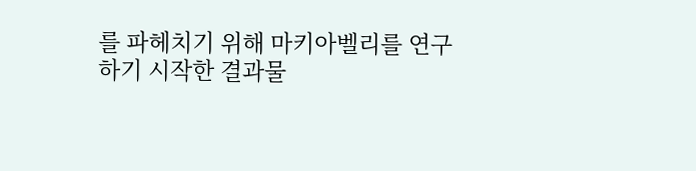를 파헤치기 위해 마키아벨리를 연구하기 시작한 결과물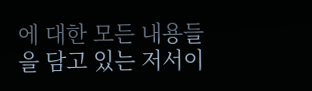에 대한 모든 내용들을 담고 있는 저서이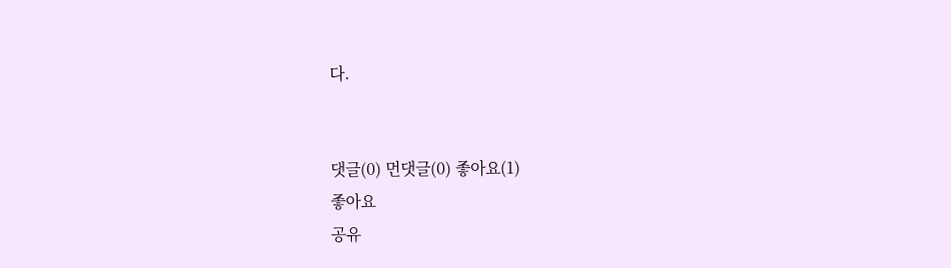다.


댓글(0) 먼댓글(0) 좋아요(1)
좋아요
공유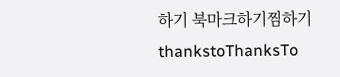하기 북마크하기찜하기 thankstoThanksTo